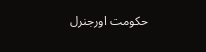حکومت اورجنرل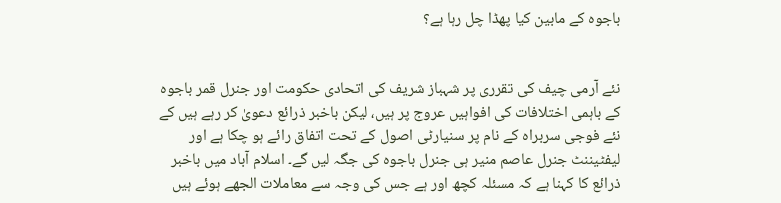باجوہ کے مابین کیا پھڈا چل رہا ہے؟


نئے آرمی چیف کی تقرری پر شہباز شریف کی اتحادی حکومت اور جنرل قمر باجوہ کے باہمی اختلافات کی افواہیں عروج پر ہیں، لیکن باخبر ذرائع دعویٰ کر رہے ہیں کے نئے فوجی سربراہ کے نام پر سنیارٹی اصول کے تحت اتفاق رائے ہو چکا ہے اور لیفٹیننٹ جنرل عاصم منیر ہی جنرل باجوہ کی جگہ لیں گے۔ اسلام آباد میں باخبر ذرائع کا کہنا ہے کہ مسئلہ کچھ اور ہے جس کی وجہ سے معاملات الجھے ہوئے ہیں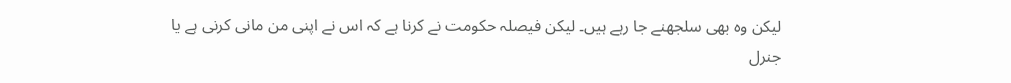لیکن وہ بھی سلجھنے جا رہے ہیں۔ لیکن فیصلہ حکومت نے کرنا ہے کہ اس نے اپنی من مانی کرنی ہے یا جنرل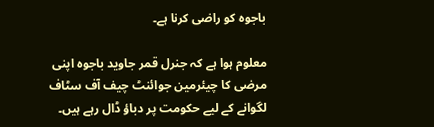باجوہ کو راضی کرنا ہے۔

معلوم ہوا ہے کہ جنرل قمر جاوید باجوہ اپنی مرضی کا چیئرمین جوائنٹ چیف آف سٹاف لگوانے کے لیے حکومت پر دباؤ ڈال رہے ہیں۔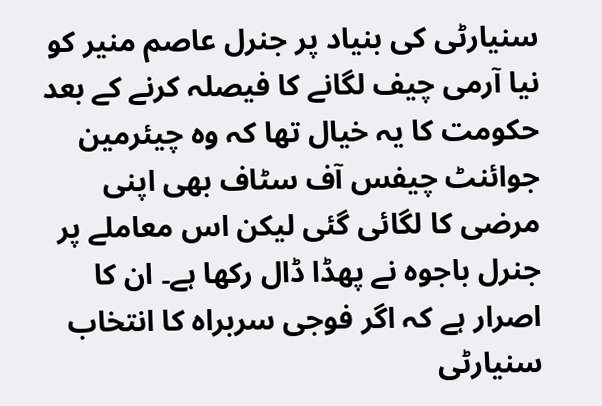سنیارٹی کی بنیاد پر جنرل عاصم منیر کو نیا آرمی چیف لگانے کا فیصلہ کرنے کے بعد حکومت کا یہ خیال تھا کہ وہ چیئرمین جوائنٹ چیفس آف سٹاف بھی اپنی مرضی کا لگائی گئی لیکن اس معاملے پر جنرل باجوہ نے پھڈا ڈال رکھا ہے۔ ان کا اصرار ہے کہ اگر فوجی سربراہ کا انتخاب سنیارٹی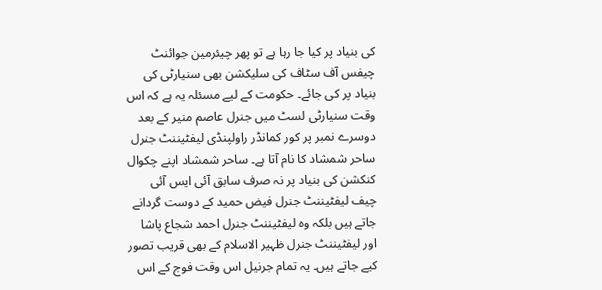کی بنیاد پر کیا جا رہا ہے تو پھر چیئرمین جوائنٹ چیفس آف سٹاف کی سلیکشن بھی سنیارٹی کی بنیاد پر کی جائے۔ حکومت کے لیے مسئلہ یہ ہے کہ اس وقت سنیارٹی لسٹ میں جنرل عاصم منیر کے بعد دوسرے نمبر پر کور کمانڈر راولپنڈی لیفٹیننٹ جنرل ساحر شمشاد کا نام آتا ہے۔ ساحر شمشاد اپنے چکوال کنکشن کی بنیاد پر نہ صرف سابق آئی ایس آئی چیف لیفٹیننٹ جنرل فیض حمید کے دوست گردانے جاتے ہیں بلکہ وہ لیفٹیننٹ جنرل احمد شجاع پاشا اور لیفٹیننٹ جنرل ظہیر الاسلام کے بھی قریب تصور کیے جاتے ہیں۔ یہ تمام جرنیل اس وقت فوج کے اس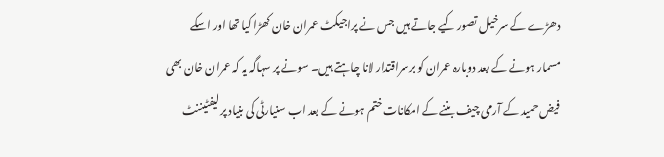دھڑے کے سرخیل تصور کیے جاتے ہیں جس نے پراجیکٹ عمران خان کھڑا کیا تھا اور اسکے مسمار ہونے کے بعد دوبارہ عمران کو برسراقتدار لانا چاہتے ہیں۔ سونے پر سہاگہ یہ کہ عمران خان بھی فیض حمید کے آرمی چیف بننے کے امکانات ختم ہونے کے بعد اب سنیارٹی کی بنیاد پر لیفٹیننٹ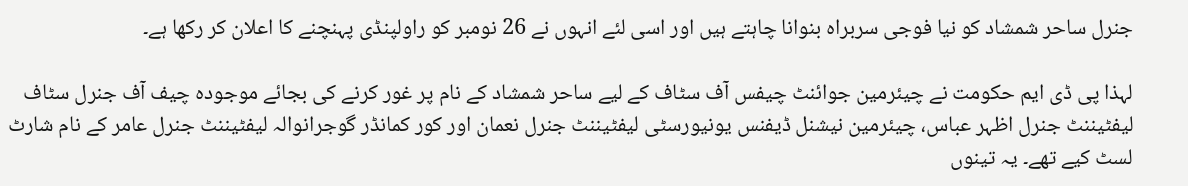جنرل ساحر شمشاد کو نیا فوجی سربراہ بنوانا چاہتے ہیں اور اسی لئے انہوں نے 26 نومبر کو راولپنڈی پہنچنے کا اعلان کر رکھا ہے۔

لہذا پی ڈی ایم حکومت نے چیئرمین جوائنٹ چیفس آف سٹاف کے لیے ساحر شمشاد کے نام پر غور کرنے کی بجائے موجودہ چیف آف جنرل سٹاف لیفٹیننٹ جنرل اظہر عباس، چیئرمین نیشنل ڈیفنس یونیورسٹی لیفٹیننٹ جنرل نعمان اور کور کمانڈر گوجرانوالہ لیفٹیننٹ جنرل عامر کے نام شارٹ لسٹ کیے تھے۔ یہ تینوں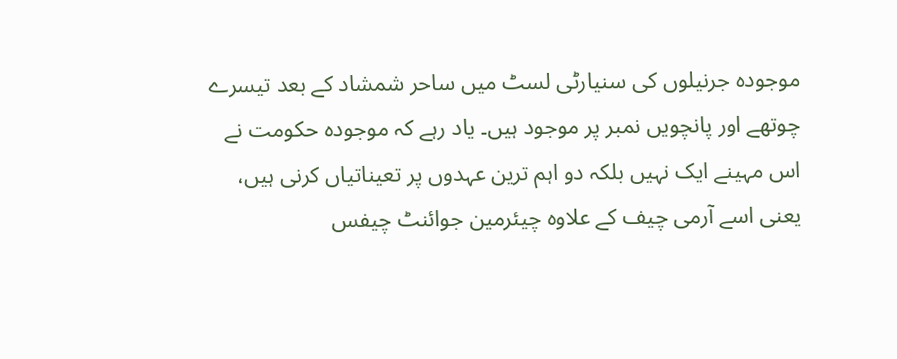موجودہ جرنیلوں کی سنیارٹی لسٹ میں ساحر شمشاد کے بعد تیسرے چوتھے اور پانچویں نمبر پر موجود ہیں۔ یاد رہے کہ موجودہ حکومت نے اس مہینے ایک نہیں بلکہ دو اہم ترین عہدوں پر تعیناتیاں کرنی ہیں، یعنی اسے آرمی چیف کے علاوہ چیئرمین جوائنٹ چیفس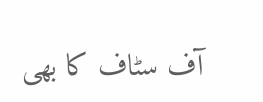آف سٹاف کا بھی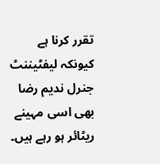تقرر کرنا ہے کیونکہ لیفٹیننٹ جنرل ندیم رضا بھی اسی مہینے ریٹائر ہو رہے ہیں۔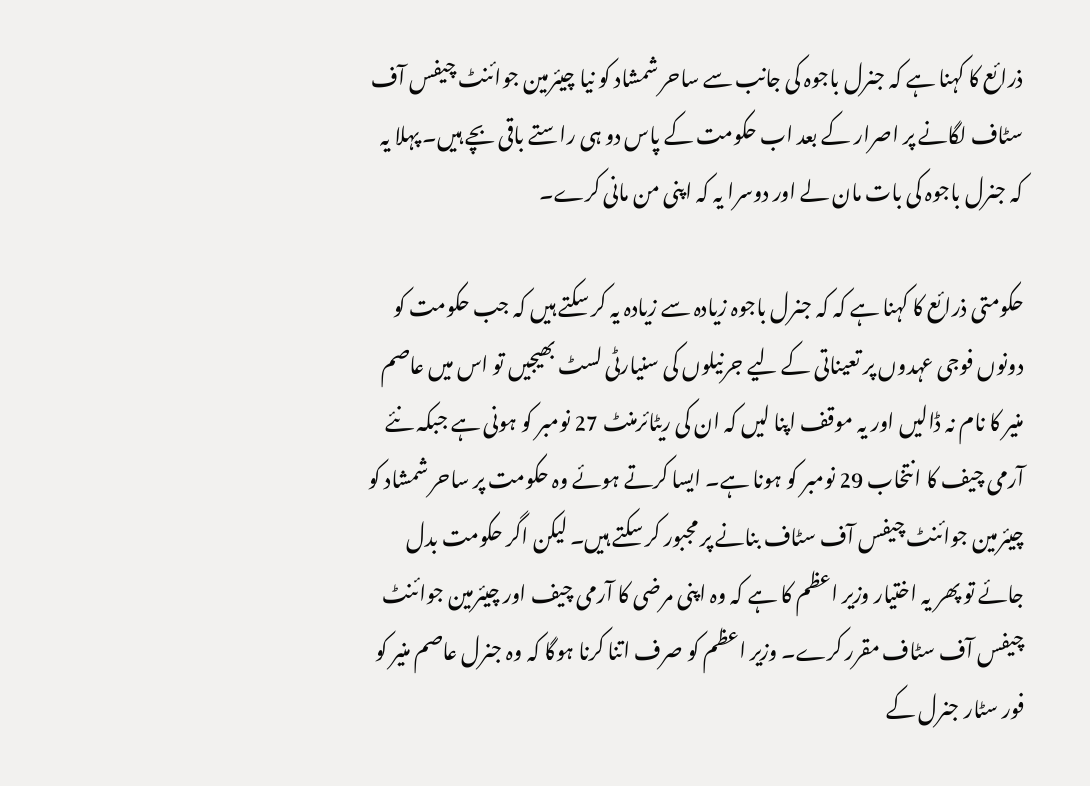ذرائع کا کہنا ہے کہ جنرل باجوہ کی جانب سے ساحر شمشاد کو نیا چیئرمین جوائنٹ چیفس آف سٹاف لگانے پر اصرار کے بعد اب حکومت کے پاس دو ہی راستے باقی بچے ہیں۔ پہلا یہ کہ جنرل باجوہ کی بات مان لے اور دوسرا یہ کہ اپنی من مانی کرے۔

حکومتی ذرائع کا کہنا ہے کہ کہ جنرل باجوہ زیادہ سے زیادہ یہ کر سکتے ہیں کہ جب حکومت کو دونوں فوجی عہدوں پر تعیناتی کے لیے جرنیلوں کی سنیارٹی لسٹ بھیجیں تو اس میں عاصم منیر کا نام نہ ڈالیں اور یہ موقف اپنا لیں کہ ان کی ریٹائرمنٹ 27 نومبر کو ہونی ہے جبکہ نئے آرمی چیف کا انتخاب 29 نومبر کو ہونا ہے۔ ایسا کرتے ہوئے وہ حکومت پر ساحر شمشاد کو چیئرمین جوائنٹ چیفس آف سٹاف بنانے پر مجبور کر سکتے ہیں۔ لیکن اگر حکومت بدل جائے تو پھر یہ اختیار وزیر اعظم کا ہے کہ وہ اپنی مرضی کا آرمی چیف اور چیئرمین جوائنٹ چیفس آف سٹاف مقرر کرے۔ وزیر اعظم کو صرف اتنا کرنا ہوگا کہ وہ جنرل عاصم منیر کو فور سٹار جنرل کے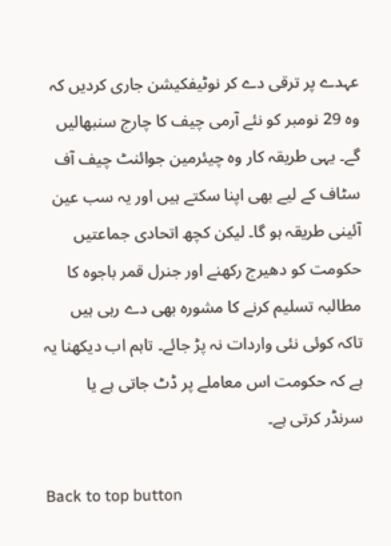عہدے پر ترقی دے کر نوٹیفکیشن جاری کردیں کہ وہ 29 نومبر کو نئے آرمی چیف کا چارج سنبھالیں گے۔ یہی طریقہ کار وہ چیئرمین جوائنٹ چیف آف سٹاف کے لیے بھی اپنا سکتے ہیں اور یہ سب عین آئینی طریقہ ہو گا۔ لیکن کچھ اتحادی جماعتیں حکومت کو دھیرج رکھنے اور جنرل قمر باجوہ کا مطالبہ تسلیم کرنے کا مشورہ بھی دے رہی ہیں تاکہ کوئی نئی واردات نہ پڑ جائے۔ تاہم اب دیکھنا یہ ہے کہ حکومت اس معاملے پر ڈٹ جاتی ہے یا سرنڈر کرتی ہے۔

Back to top button